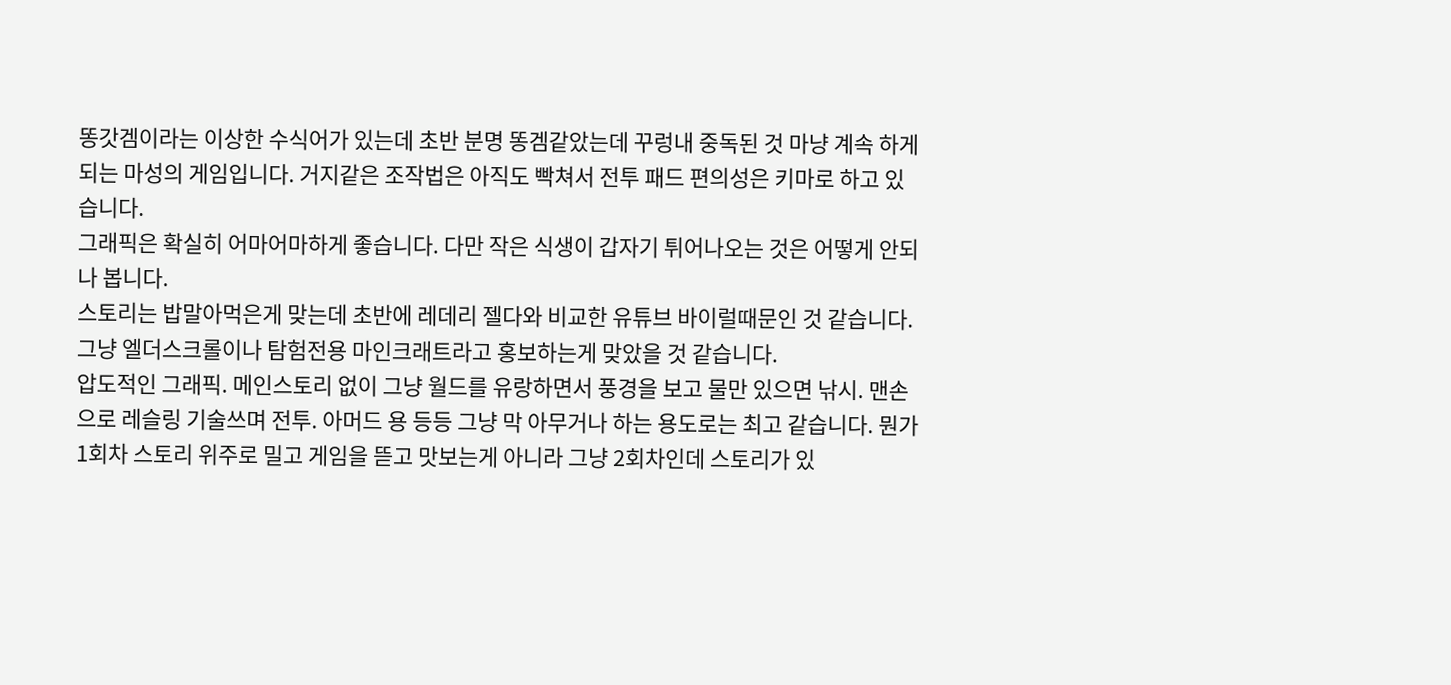똥갓겜이라는 이상한 수식어가 있는데 초반 분명 똥겜같았는데 꾸렁내 중독된 것 마냥 계속 하게 되는 마성의 게임입니다. 거지같은 조작법은 아직도 빡쳐서 전투 패드 편의성은 키마로 하고 있습니다.
그래픽은 확실히 어마어마하게 좋습니다. 다만 작은 식생이 갑자기 튀어나오는 것은 어떻게 안되나 봅니다.
스토리는 밥말아먹은게 맞는데 초반에 레데리 젤다와 비교한 유튜브 바이럴때문인 것 같습니다. 그냥 엘더스크롤이나 탐험전용 마인크래트라고 홍보하는게 맞았을 것 같습니다.
압도적인 그래픽. 메인스토리 없이 그냥 월드를 유랑하면서 풍경을 보고 물만 있으면 낚시. 맨손으로 레슬링 기술쓰며 전투. 아머드 용 등등 그냥 막 아무거나 하는 용도로는 최고 같습니다. 뭔가 1회차 스토리 위주로 밀고 게임을 뜯고 맛보는게 아니라 그냥 2회차인데 스토리가 있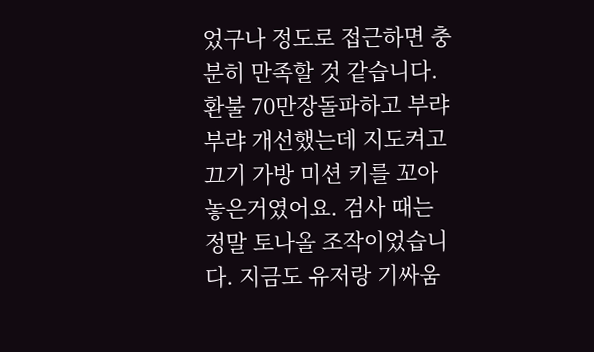었구나 정도로 접근하면 충분히 만족할 것 같습니다.
환불 70만장돌파하고 부랴부랴 개선했는데 지도켜고 끄기 가방 미션 키를 꼬아놓은거였어요. 검사 때는 정말 토나올 조작이었습니다. 지금도 유저랑 기싸움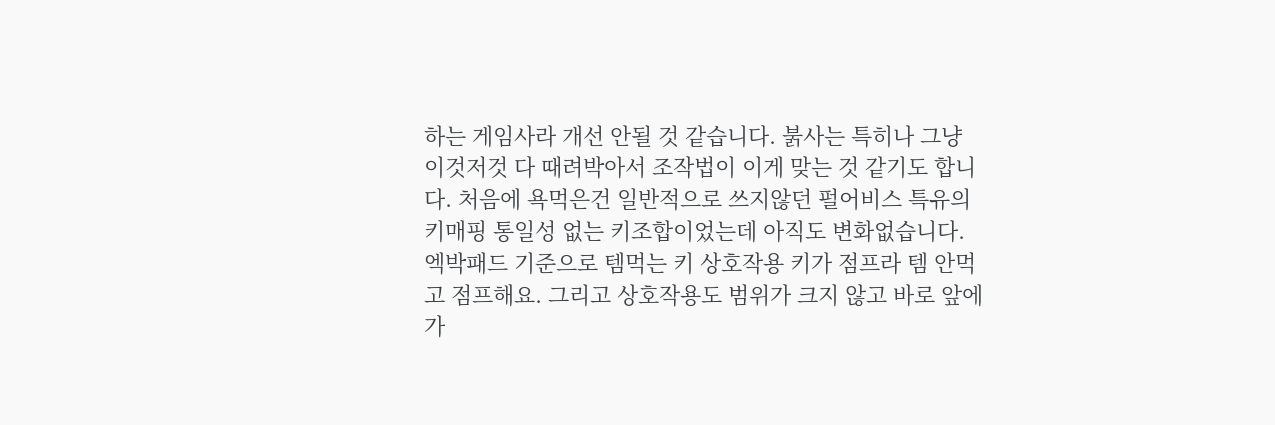하는 게임사라 개선 안될 것 같습니다. 붉사는 특히나 그냥 이것저것 다 때려박아서 조작법이 이게 맞는 것 같기도 합니다. 처음에 욕먹은건 일반적으로 쓰지않던 펄어비스 특유의 키매핑 통일성 없는 키조합이었는데 아직도 변화없습니다. 엑박패드 기준으로 템먹는 키 상호작용 키가 점프라 템 안먹고 점프해요. 그리고 상호작용도 범위가 크지 않고 바로 앞에 가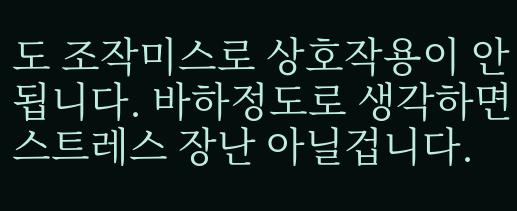도 조작미스로 상호작용이 안됩니다. 바하정도로 생각하면 스트레스 장난 아닐겁니다.